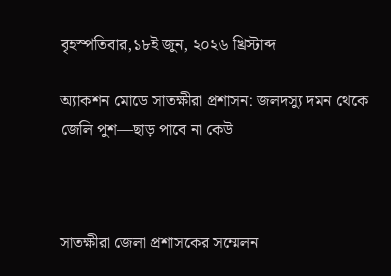বৃহস্পতিবার,১৮ই জুন, ২০২৬ খ্রিস্টাব্দ

অ্যাকশন মোডে সাতক্ষীরা প্রশাসন: জলদস্যু দমন থেকে জেলি পুশ—ছাড় পাবে না কেউ



সাতক্ষীরা জেলা প্রশাসকের সম্মেলন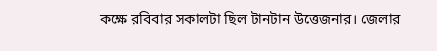কক্ষে রবিবার সকালটা ছিল টানটান উত্তেজনার। জেলার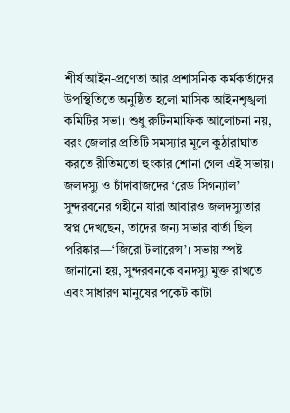শীর্ষ আইন-প্রণেতা আর প্রশাসনিক কর্মকর্তাদের উপস্থিতিতে অনুষ্ঠিত হলো মাসিক আইনশৃঙ্খলা কমিটির সভা। শুধু রুটিনমাফিক আলোচনা নয়, বরং জেলার প্রতিটি সমস্যার মূলে কুঠারাঘাত করতে রীতিমতো হুংকার শোনা গেল এই সভায়।
জলদস্যু ও চাঁদাবাজদের ‘রেড সিগন্যাল’
সুন্দরবনের গহীনে যারা আবারও জলদস্যুতার স্বপ্ন দেখছেন, তাদের জন্য সভার বার্তা ছিল পরিষ্কার—‘জিরো টলারেন্স’। সভায় স্পষ্ট জানানো হয়, সুন্দরবনকে বনদস্যু মুক্ত রাখতে এবং সাধারণ মানুষের পকেট কাটা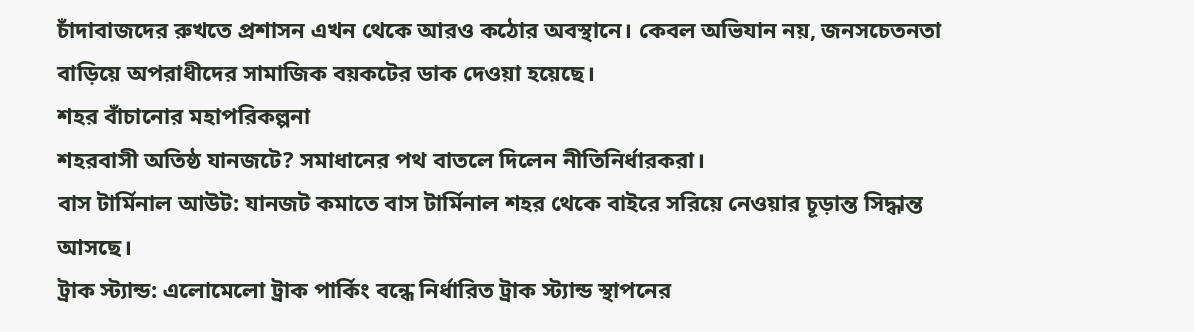চাঁদাবাজদের রুখতে প্রশাসন এখন থেকে আরও কঠোর অবস্থানে। কেবল অভিযান নয়, জনসচেতনতা বাড়িয়ে অপরাধীদের সামাজিক বয়কটের ডাক দেওয়া হয়েছে।
শহর বাঁচানোর মহাপরিকল্পনা
শহরবাসী অতিষ্ঠ যানজটে? সমাধানের পথ বাতলে দিলেন নীতিনির্ধারকরা।
বাস টার্মিনাল আউট: যানজট কমাতে বাস টার্মিনাল শহর থেকে বাইরে সরিয়ে নেওয়ার চূড়ান্ত সিদ্ধান্ত আসছে।
ট্রাক স্ট্যান্ড: এলোমেলো ট্রাক পার্কিং বন্ধে নির্ধারিত ট্রাক স্ট্যান্ড স্থাপনের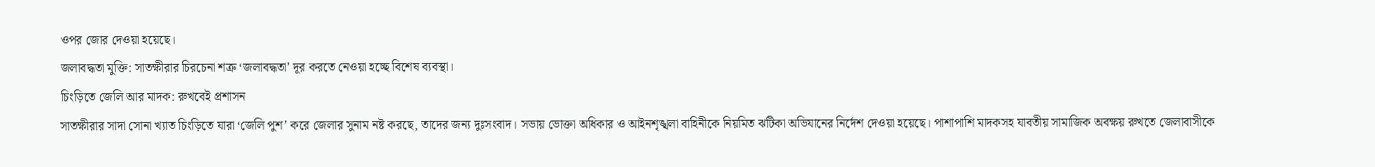ওপর জোর দেওয়া হয়েছে।
জলাবদ্ধতা মুক্তি: সাতক্ষীরার চিরচেনা শত্রু ‘জলাবদ্ধতা’ দূর করতে নেওয়া হচ্ছে বিশেষ ব্যবস্থা।
চিংড়িতে জেলি আর মাদক: রুখবেই প্রশাসন
সাতক্ষীরার সাদা সোনা খ্যাত চিংড়িতে যারা ‘জেলি পুশ’ করে জেলার সুনাম নষ্ট করছে, তাদের জন্য দুঃসংবাদ। সভায় ভোক্তা অধিকার ও আইনশৃঙ্খলা বাহিনীকে নিয়মিত ঝটিকা অভিযানের নির্দেশ দেওয়া হয়েছে। পাশাপাশি মাদকসহ যাবতীয় সামাজিক অবক্ষয় রুখতে জেলাবাসীকে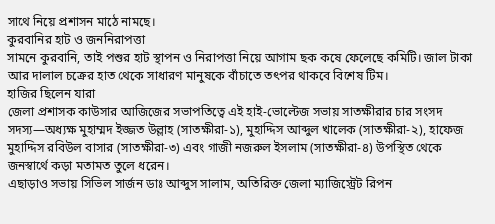সাথে নিয়ে প্রশাসন মাঠে নামছে।
কুরবানির হাট ও জননিরাপত্তা
সামনে কুরবানি, তাই পশুর হাট স্থাপন ও নিরাপত্তা নিয়ে আগাম ছক কষে ফেলেছে কমিটি। জাল টাকা আর দালাল চক্রের হাত থেকে সাধারণ মানুষকে বাঁচাতে তৎপর থাকবে বিশেষ টিম।
হাজির ছিলেন যারা
জেলা প্রশাসক কাউসার আজিজের সভাপতিত্বে এই হাই-ভোল্টেজ সভায় সাতক্ষীরার চার সংসদ সদস্য—অধ্যক্ষ মুহাম্মদ ইজ্জত উল্লাহ (সাতক্ষীরা-১), মুহাদ্দিস আব্দুল খালেক (সাতক্ষীরা-২), হাফেজ মুহাদ্দিস রবিউল বাসার (সাতক্ষীরা-৩) এবং গাজী নজরুল ইসলাম (সাতক্ষীরা-৪) উপস্থিত থেকে জনস্বার্থে কড়া মতামত তুলে ধরেন।
এছাড়াও সভায় সিভিল সার্জন ডাঃ আব্দুস সালাম, অতিরিক্ত জেলা ম্যাজিস্ট্রেট রিপন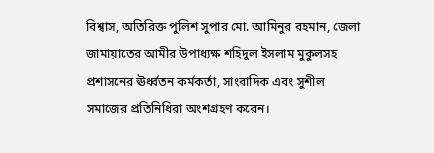বিশ্বাস, অতিরিক্ত পুলিশ সুপার মো. আমিনুর রহমান, জেলা জামায়াতের আমীর উপাধ্যক্ষ শহিদুল ইসলাম মুকুলসহ প্রশাসনের ঊর্ধ্বতন কর্মকর্তা, সাংবাদিক এবং সুশীল সমাজের প্রতিনিধিরা অংশগ্রহণ করেন।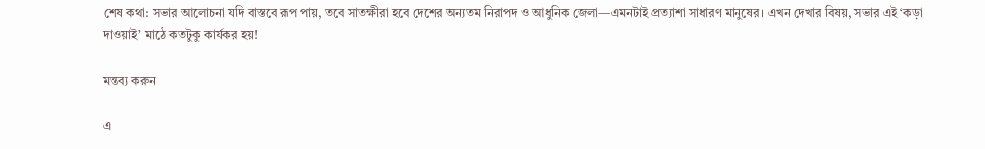শেষ কথা: সভার আলোচনা যদি বাস্তবে রূপ পায়, তবে সাতক্ষীরা হবে দেশের অন্যতম নিরাপদ ও আধুনিক জেলা—এমনটাই প্রত্যাশা সাধারণ মানুষের। এখন দেখার বিষয়, সভার এই ‘কড়া দাওয়াই’ মাঠে কতটুকু কার্যকর হয়!

মন্তব্য করুন

এ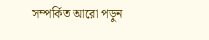সম্পর্কিত আরো পড়ুন